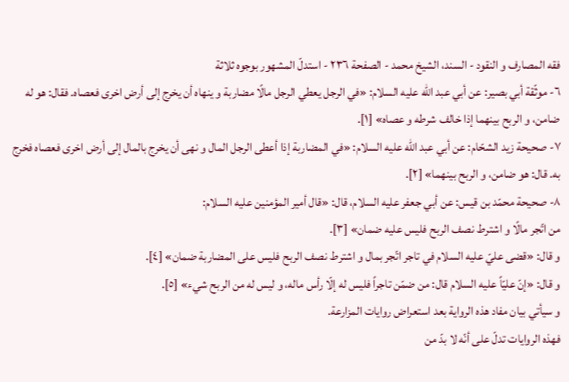فقه المصارف و النقود - السند، الشيخ محمد - الصفحة ٢٣٦ - استدلّ المشهور بوجوه ثلاثة
٦- موثّقة أبي بصير: عن أبي عبد اللّه عليه السلام: «في الرجل يعطي الرجل مالًا مضاربة و ينهاه أن يخرج إلى أرض اخرى فعصاه. فقال: هو له ضامن، و الربح بينهما إذا خالف شرطه و عصاه» [١].
٧- صحيحة زيد الشحّام: عن أبي عبد اللّه عليه السلام: «في المضاربة إذا أعطى الرجل المال و نهى أن يخرج بالمال إلى أرض اخرى فعصاه فخرج به. قال: هو ضامن، و الربح بينهما» [٢].
٨- صحيحة محمّد بن قيس: عن أبي جعفر عليه السلام، قال: «قال أمير المؤمنين عليه السلام:
من اتّجر مالًا و اشترط نصف الربح فليس عليه ضمان» [٣].
و قال: «قضى عليّ عليه السلام في تاجر اتّجر بمال و اشترط نصف الربح فليس على المضاربة ضمان» [٤].
و قال: «إنّ عليّاً عليه السلام قال: من ضمّن تاجراً فليس له إلّا رأس ماله، و ليس له من الربح شيء» [٥].
و سيأتي بيان مفاد هذه الرواية بعد استعراض روايات المزارعة.
فهذه الروايات تدلّ على أنّه لا بدّ من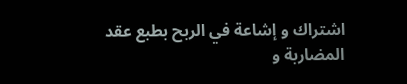اشتراك و إشاعة في الربح بطبع عقد المضاربة و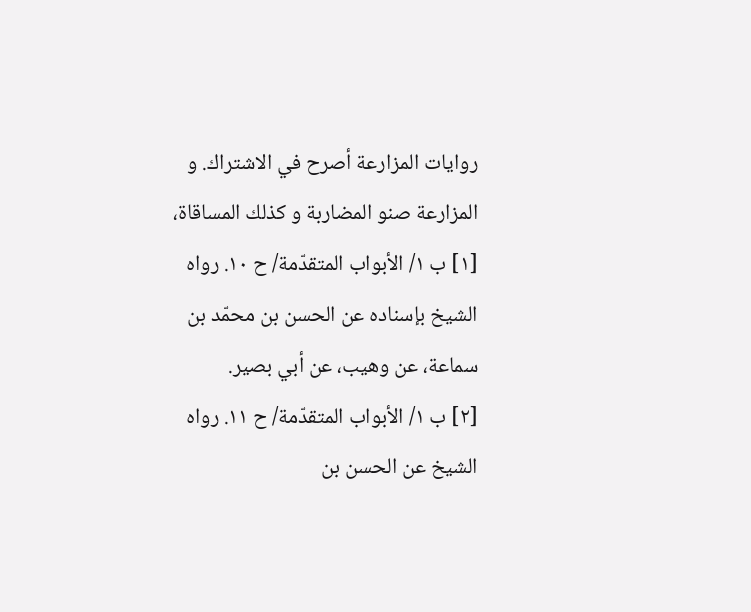روايات المزارعة أصرح في الاشتراك. و المزارعة صنو المضاربة و كذلك المساقاة،
[١] ب ١/ الأبواب المتقدّمة/ ح ١٠. رواه الشيخ بإسناده عن الحسن بن محمّد بن سماعة، عن وهيب، عن أبي بصير.
[٢] ب ١/ الأبواب المتقدّمة/ ح ١١. رواه الشيخ عن الحسن بن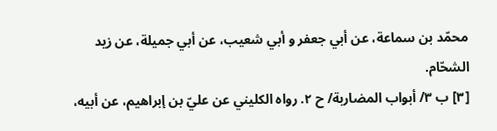محمّد بن سماعة، عن أبي جعفر و أبي شعيب، عن أبي جميلة، عن زيد الشحّام.
[٣] ب ٣/ أبواب المضاربة/ ح ٢. رواه الكليني عن عليّ بن إبراهيم، عن أبيه،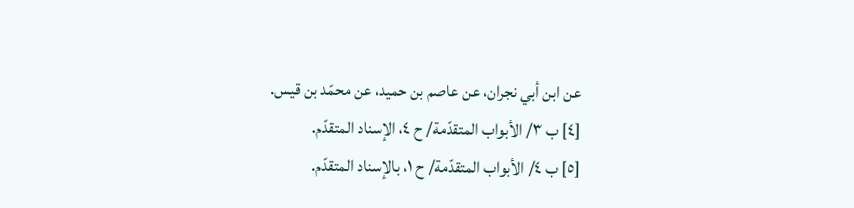عن ابن أبي نجران، عن عاصم بن حميد، عن محمّد بن قيس.
[٤] ب ٣/ الأبواب المتقدّمة/ ح ٤، الإسناد المتقدّم.
[٥] ب ٤/ الأبواب المتقدّمة/ ح ١، بالإسناد المتقدّم.